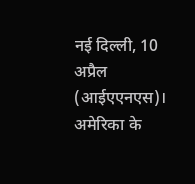नई दिल्ली, 10 अप्रैल (आईएएनएस)। अमेरिका के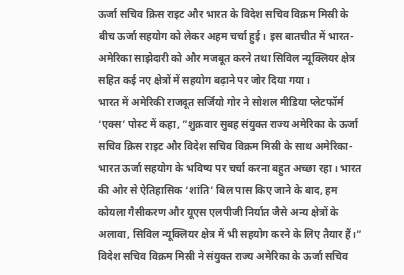ऊर्जा सचिव क्रिस राइट और भारत के विदेश सचिव विक्रम मिस्री के बीच ऊर्जा सहयोग को लेकर अहम चर्चा हुई। इस बातचीत में भारत-अमेरिका साझेदारी को और मजबूत करने तथा सिविल न्यूक्लियर क्षेत्र सहित कई नए क्षेत्रों में सहयोग बढ़ाने पर जोर दिया गया।
भारत में अमेरिकी राजदूत सर्जियो गोर ने सोशल मीडिया प्लेटफॉर्म ‘एक्स’ पोस्ट में कहा, ”शुक्रवार सुबह संयुक्त राज्य अमेरिका के ऊर्जा सचिव क्रिस राइट और विदेश सचिव विक्रम मिस्री के साथ अमेरिका-भारत ऊर्जा सहयोग के भविष्य पर चर्चा करना बहुत अच्छा रहा। भारत की ओर से ऐतिहासिक ‘शांति’ बिल पास किए जाने के बाद, हम कोयला गैसीकरण और यूएस एलपीजी निर्यात जैसे अन्य क्षेत्रों के अलावा, सिविल न्यूक्लियर क्षेत्र में भी सहयोग करने के लिए तैयार हैं।”
विदेश सचिव विक्रम मिस्री ने संयुक्त राज्य अमेरिका के ऊर्जा सचिव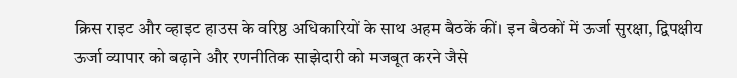क्रिस राइट और व्हाइट हाउस के वरिष्ठ अधिकारियों के साथ अहम बैठकें कीं। इन बैठकों में ऊर्जा सुरक्षा, द्विपक्षीय ऊर्जा व्यापार को बढ़ाने और रणनीतिक साझेदारी को मजबूत करने जैसे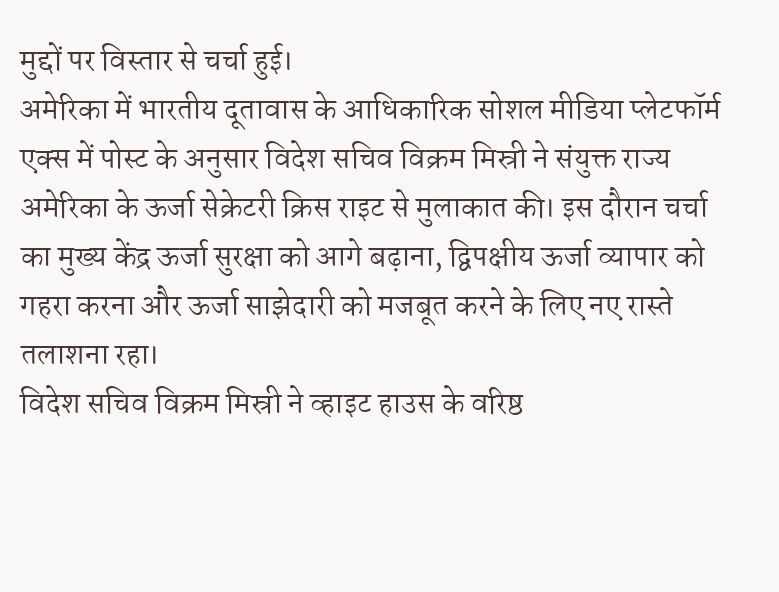मुद्दों पर विस्तार से चर्चा हुई।
अमेरिका में भारतीय दूतावास के आधिकारिक सोशल मीडिया प्लेटफॉर्म एक्स में पोस्ट के अनुसार विदेश सचिव विक्रम मिस्री ने संयुक्त राज्य अमेरिका के ऊर्जा सेक्रेटरी क्रिस राइट से मुलाकात की। इस दौरान चर्चा का मुख्य केंद्र ऊर्जा सुरक्षा को आगे बढ़ाना, द्विपक्षीय ऊर्जा व्यापार को गहरा करना और ऊर्जा साझेदारी को मजबूत करने के लिए नए रास्ते तलाशना रहा।
विदेश सचिव विक्रम मिस्री ने व्हाइट हाउस के वरिष्ठ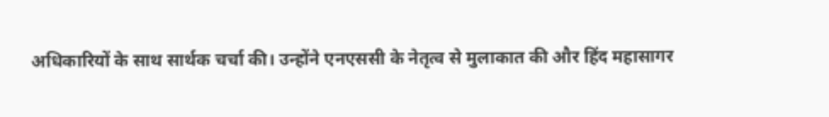अधिकारियों के साथ सार्थक चर्चा की। उन्होंने एनएससी के नेतृत्व से मुलाकात की और हिंद महासागर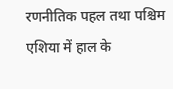रणनीतिक पहल तथा पश्चिम एशिया में हाल के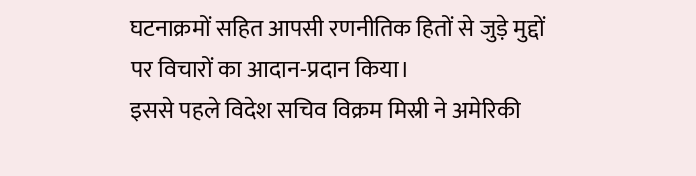घटनाक्रमों सहित आपसी रणनीतिक हितों से जुड़े मुद्दों पर विचारों का आदान-प्रदान किया।
इससे पहले विदेश सचिव विक्रम मिस्री ने अमेरिकी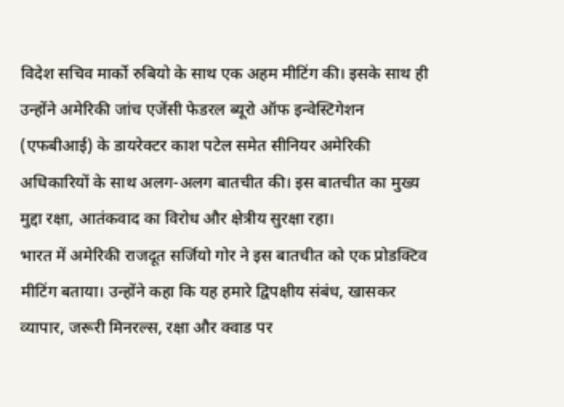विदेश सचिव मार्को रुबियो के साथ एक अहम मीटिंग की। इसके साथ ही उन्होंने अमेरिकी जांच एजेंसी फेडरल ब्यूरो ऑफ इन्वेस्टिगेशन (एफबीआई) के डायरेक्टर काश पटेल समेत सीनियर अमेरिकी अधिकारियों के साथ अलग-अलग बातचीत की। इस बातचीत का मुख्य मुद्दा रक्षा, आतंकवाद का विरोध और क्षेत्रीय सुरक्षा रहा।
भारत में अमेरिकी राजदूत सर्जियो गोर ने इस बातचीत को एक प्रोडक्टिव मीटिंग बताया। उन्होंने कहा कि यह हमारे द्विपक्षीय संबंध, खासकर व्यापार, जरूरी मिनरल्स, रक्षा और क्वाड पर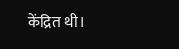केंद्रित थी।